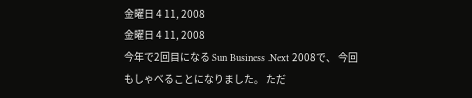金曜日 4 11, 2008
金曜日 4 11, 2008
今年で2回目になる Sun Business .Next 2008で、 今回もしゃべることになりました。 ただ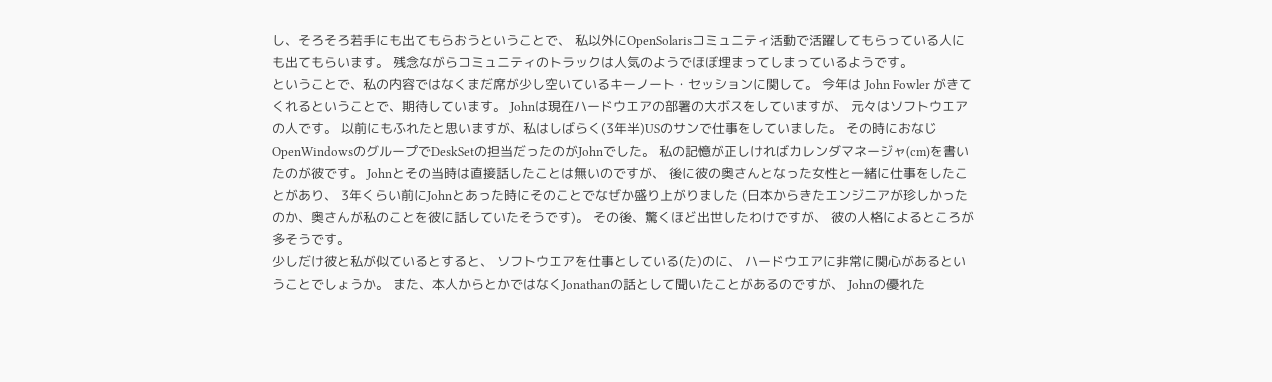し、そろそろ若手にも出てもらおうということで、 私以外にOpenSolarisコミュニティ活動で活躍してもらっている人にも出てもらいます。 残念ながらコミュニティのトラックは人気のようでほぼ埋まってしまっているようです。
ということで、私の内容ではなくまだ席が少し空いているキーノート・セッションに関して。 今年は John Fowler がきてくれるということで、期待しています。 Johnは現在ハードウエアの部署の大ボスをしていますが、 元々はソフトウエアの人です。 以前にもふれたと思いますが、私はしばらく(3年半)USのサンで仕事をしていました。 その時におなじOpenWindowsのグループでDeskSetの担当だったのがJohnでした。 私の記憶が正しければカレンダマネージャ(cm)を書いたのが彼です。 Johnとその当時は直接話したことは無いのですが、 後に彼の奥さんとなった女性と一緒に仕事をしたことがあり、 3年くらい前にJohnとあった時にそのことでなぜか盛り上がりました (日本からきたエンジニアが珍しかったのか、奥さんが私のことを彼に話していたそうです)。 その後、驚くほど出世したわけですが、 彼の人格によるところが多そうです。
少しだけ彼と私が似ているとすると、 ソフトウエアを仕事としている(た)のに、 ハードウエアに非常に関心があるということでしょうか。 また、本人からとかではなくJonathanの話として聞いたことがあるのですが、 Johnの優れた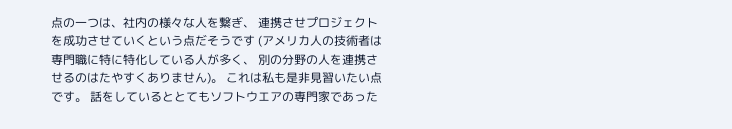点の一つは、社内の様々な人を繋ぎ、 連携させプロジェクトを成功させていくという点だそうです (アメリカ人の技術者は専門職に特に特化している人が多く、 別の分野の人を連携させるのはたやすくありません)。 これは私も是非見習いたい点です。 話をしているととてもソフトウエアの専門家であった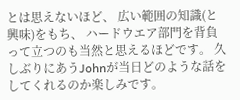とは思えないほど、 広い範囲の知識(と興味)をもち、 ハードウエア部門を背負って立つのも当然と思えるほどです。 久しぶりにあうJohnが当日どのような話をしてくれるのか楽しみです。